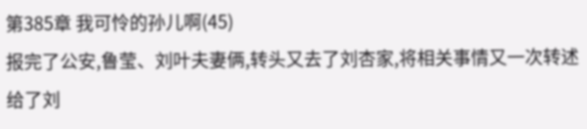第385章 我可怜的孙儿啊(45)
报完了公安,鲁莹、刘叶夫妻俩,转头又去了刘杏家,将相关事情又一次转述给了刘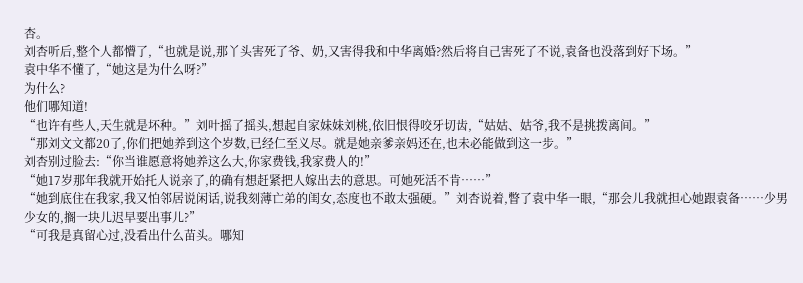杏。
刘杏听后,整个人都懵了,“也就是说,那丫头害死了爷、奶,又害得我和中华离婚?然后将自己害死了不说,袁备也没落到好下场。”
袁中华不懂了,“她这是为什么呀?”
为什么?
他们哪知道!
“也许有些人,天生就是坏种。”刘叶摇了摇头,想起自家妹妹刘桃,依旧恨得咬牙切齿,“姑姑、姑爷,我不是挑拨离间。”
“那刘文文都20了,你们把她养到这个岁数,已经仁至义尽。就是她亲爹亲妈还在,也未必能做到这一步。”
刘杏别过脸去:“你当谁愿意将她养这么大,你家费钱,我家费人的!”
“她17岁那年我就开始托人说亲了,的确有想赶紧把人嫁出去的意思。可她死活不肯……”
“她到底住在我家,我又怕邻居说闲话,说我刻薄亡弟的闺女,态度也不敢太强硬。”刘杏说着,瞥了袁中华一眼,“那会儿我就担心她跟袁备……少男少女的,搁一块儿迟早要出事儿?”
“可我是真留心过,没看出什么苗头。哪知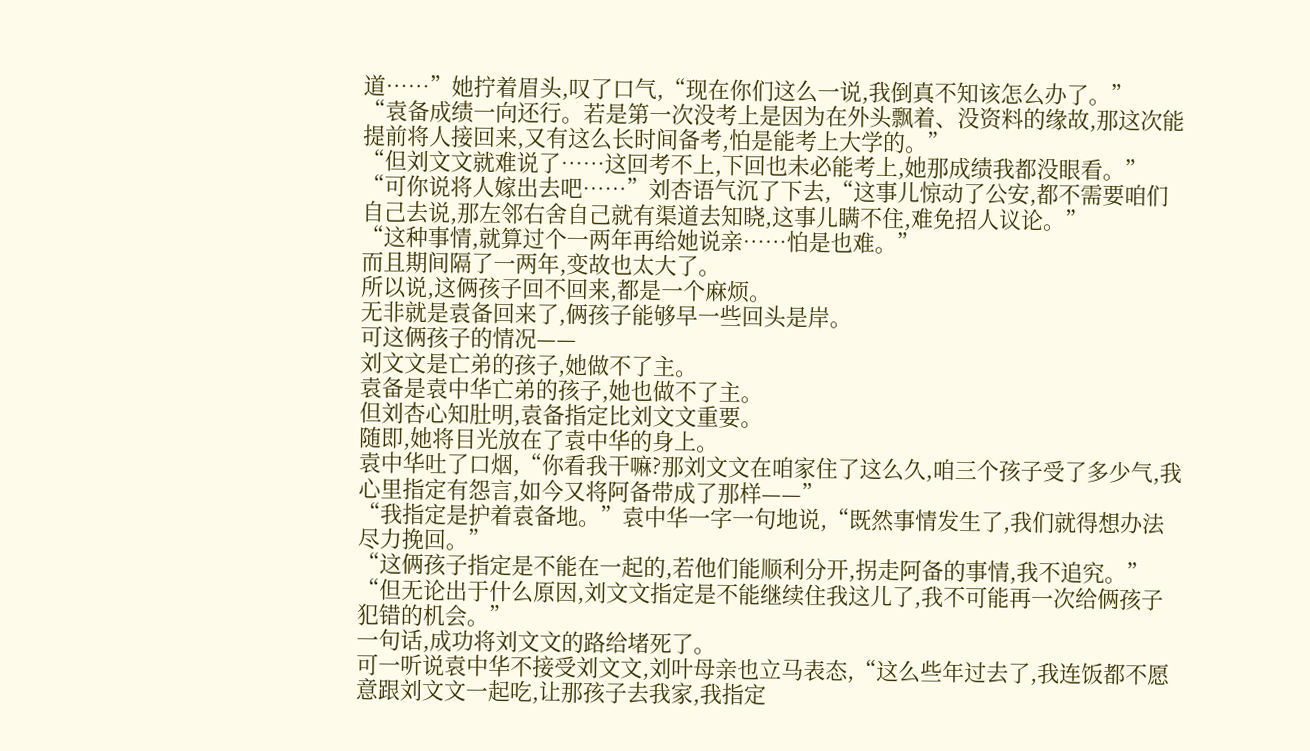道……”她拧着眉头,叹了口气,“现在你们这么一说,我倒真不知该怎么办了。”
“袁备成绩一向还行。若是第一次没考上是因为在外头飘着、没资料的缘故,那这次能提前将人接回来,又有这么长时间备考,怕是能考上大学的。”
“但刘文文就难说了……这回考不上,下回也未必能考上,她那成绩我都没眼看。”
“可你说将人嫁出去吧……”刘杏语气沉了下去,“这事儿惊动了公安,都不需要咱们自己去说,那左邻右舍自己就有渠道去知晓,这事儿瞒不住,难免招人议论。”
“这种事情,就算过个一两年再给她说亲……怕是也难。”
而且期间隔了一两年,变故也太大了。
所以说,这俩孩子回不回来,都是一个麻烦。
无非就是袁备回来了,俩孩子能够早一些回头是岸。
可这俩孩子的情况——
刘文文是亡弟的孩子,她做不了主。
袁备是袁中华亡弟的孩子,她也做不了主。
但刘杏心知肚明,袁备指定比刘文文重要。
随即,她将目光放在了袁中华的身上。
袁中华吐了口烟,“你看我干嘛?那刘文文在咱家住了这么久,咱三个孩子受了多少气,我心里指定有怨言,如今又将阿备带成了那样——”
“我指定是护着袁备地。”袁中华一字一句地说,“既然事情发生了,我们就得想办法尽力挽回。”
“这俩孩子指定是不能在一起的,若他们能顺利分开,拐走阿备的事情,我不追究。”
“但无论出于什么原因,刘文文指定是不能继续住我这儿了,我不可能再一次给俩孩子犯错的机会。”
一句话,成功将刘文文的路给堵死了。
可一听说袁中华不接受刘文文,刘叶母亲也立马表态,“这么些年过去了,我连饭都不愿意跟刘文文一起吃,让那孩子去我家,我指定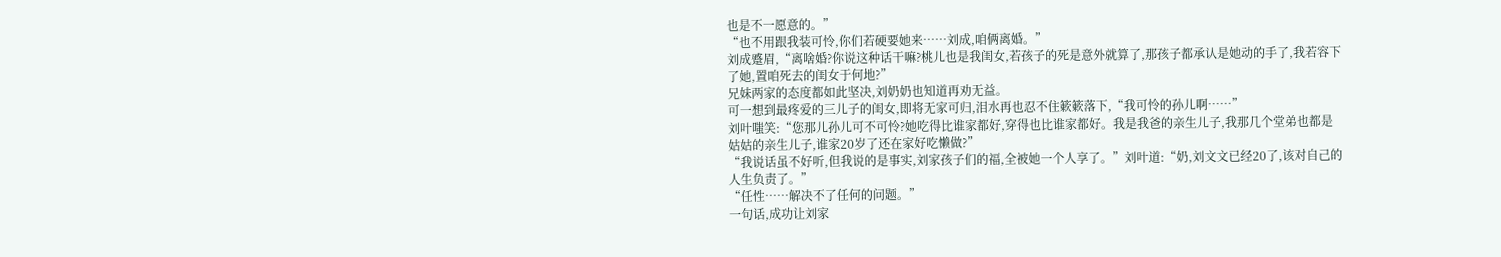也是不一愿意的。”
“也不用跟我装可怜,你们若硬要她来……刘成,咱俩离婚。”
刘成蹙眉,“离啥婚?你说这种话干嘛?桃儿也是我闺女,若孩子的死是意外就算了,那孩子都承认是她动的手了,我若容下了她,置咱死去的闺女于何地?”
兄妹两家的态度都如此坚决,刘奶奶也知道再劝无益。
可一想到最疼爱的三儿子的闺女,即将无家可归,泪水再也忍不住簌簌落下,“我可怜的孙儿啊……”
刘叶嗤笑:“您那儿孙儿可不可怜?她吃得比谁家都好,穿得也比谁家都好。我是我爸的亲生儿子,我那几个堂弟也都是姑姑的亲生儿子,谁家20岁了还在家好吃懒做?”
“我说话虽不好听,但我说的是事实,刘家孩子们的福,全被她一个人享了。”刘叶道:“奶,刘文文已经20了,该对自己的人生负责了。”
“任性……解决不了任何的问题。”
一句话,成功让刘家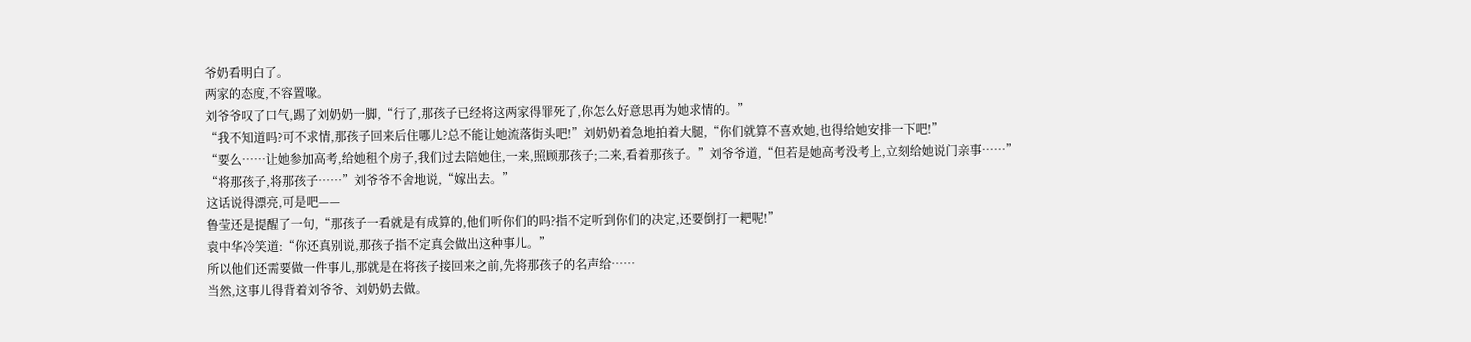爷奶看明白了。
两家的态度,不容置喙。
刘爷爷叹了口气,踢了刘奶奶一脚,“行了,那孩子已经将这两家得罪死了,你怎么好意思再为她求情的。”
“我不知道吗?可不求情,那孩子回来后住哪儿?总不能让她流落街头吧!”刘奶奶着急地拍着大腿,“你们就算不喜欢她,也得给她安排一下吧!”
“要么……让她参加高考,给她租个房子,我们过去陪她住,一来,照顾那孩子;二来,看着那孩子。”刘爷爷道,“但若是她高考没考上,立刻给她说门亲事……”
“将那孩子,将那孩子……”刘爷爷不舍地说,“嫁出去。”
这话说得漂亮,可是吧——
鲁莹还是提醒了一句,“那孩子一看就是有成算的,他们听你们的吗?指不定听到你们的决定,还要倒打一耙呢!”
袁中华冷笑道:“你还真别说,那孩子指不定真会做出这种事儿。”
所以他们还需要做一件事儿,那就是在将孩子接回来之前,先将那孩子的名声给……
当然,这事儿得背着刘爷爷、刘奶奶去做。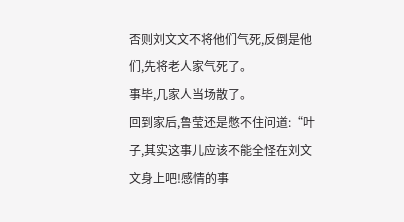否则刘文文不将他们气死,反倒是他们,先将老人家气死了。
事毕,几家人当场散了。
回到家后,鲁莹还是憋不住问道:“叶子,其实这事儿应该不能全怪在刘文文身上吧!感情的事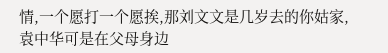情,一个愿打一个愿挨,那刘文文是几岁去的你姑家,袁中华可是在父母身边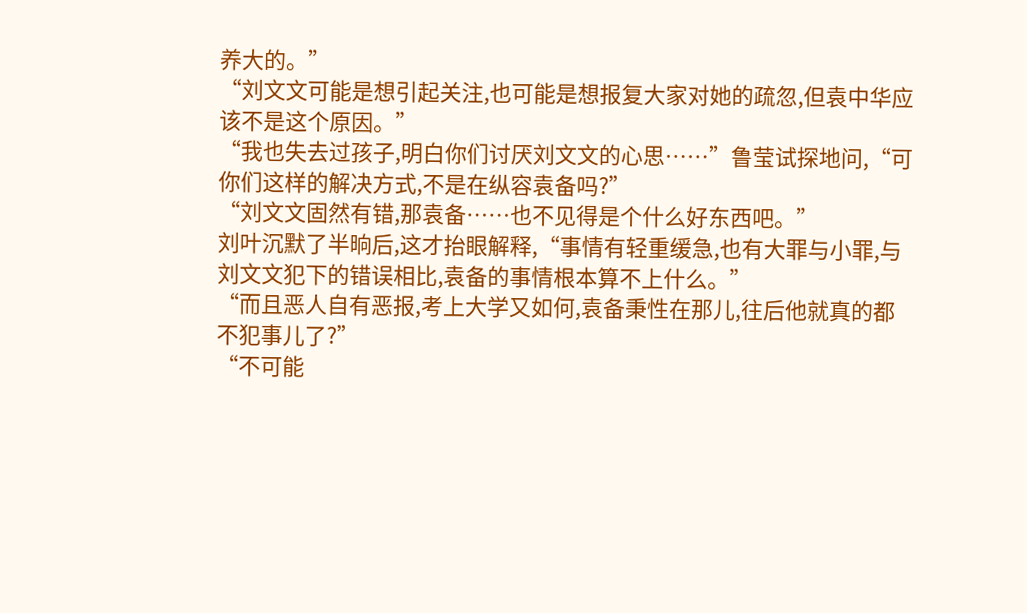养大的。”
“刘文文可能是想引起关注,也可能是想报复大家对她的疏忽,但袁中华应该不是这个原因。”
“我也失去过孩子,明白你们讨厌刘文文的心思……”鲁莹试探地问,“可你们这样的解决方式,不是在纵容袁备吗?”
“刘文文固然有错,那袁备……也不见得是个什么好东西吧。”
刘叶沉默了半晌后,这才抬眼解释,“事情有轻重缓急,也有大罪与小罪,与刘文文犯下的错误相比,袁备的事情根本算不上什么。”
“而且恶人自有恶报,考上大学又如何,袁备秉性在那儿,往后他就真的都不犯事儿了?”
“不可能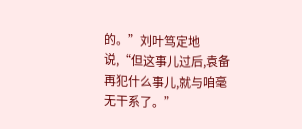的。”刘叶笃定地说,“但这事儿过后,袁备再犯什么事儿,就与咱毫无干系了。”